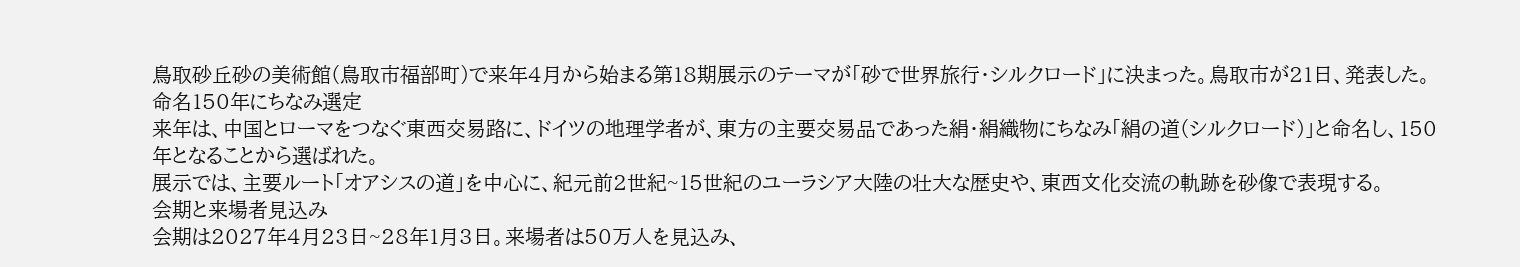鳥取砂丘砂の美術館(鳥取市福部町)で来年4月から始まる第18期展示のテーマが「砂で世界旅行・シルクロード」に決まった。鳥取市が21日、発表した。
命名150年にちなみ選定
来年は、中国とローマをつなぐ東西交易路に、ドイツの地理学者が、東方の主要交易品であった絹・絹織物にちなみ「絹の道(シルクロード)」と命名し、150年となることから選ばれた。
展示では、主要ルート「オアシスの道」を中心に、紀元前2世紀~15世紀のユーラシア大陸の壮大な歴史や、東西文化交流の軌跡を砂像で表現する。
会期と来場者見込み
会期は2027年4月23日~28年1月3日。来場者は50万人を見込み、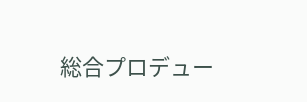総合プロデュー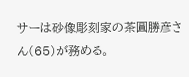サーは砂像彫刻家の茶圓勝彦さん(65)が務める。